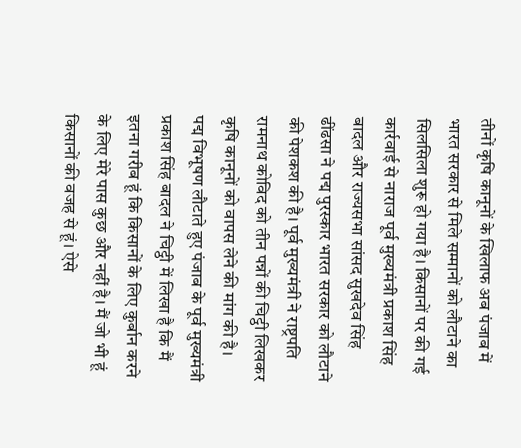तीनों कृषि कानूनों के खिलाफ अब पंजाब में भारत सरकार से मिले सम्मानों को लौटाने का सिलसिला शुरू हो गया है। किसानों पर की गई कार्रवाई से नाराज पूर्व मुख्यमंत्री प्रकाश सिंह बादल और राज्यसभा सांसद सुखदेव सिंह ढींढसा ने पद्म पुरस्कार भारत सरकार को लौटाने की पेशकश की है। पूर्व मुख्यमंत्री ने राष्ट्रपति रामनाथ कोविद को तीन पन्नों की चिट्ठी लिखकर कृषि कानूनों को वापस लेने की मांग की है।
पद्म विभूषण लौटाते हुए पंजाब के पूर्व मुख्यमंत्री प्रकाश सिंह बादल ने चिट्ठी में लिखा है कि मैं इतना गरीब हूं कि किसानों के लिए कुर्बान करने के लिए मेरे पास कुछ और नहीं है। मैं जो भी हूं किसानों की वजह से हूं। ऐसे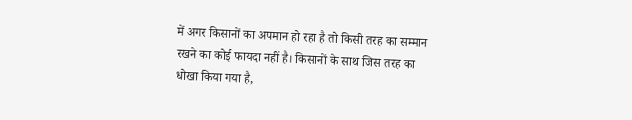में अगर किसानों का अपमान हो रहा है तो किसी तरह का सम्मान रखने का कोई फायदा नहीं है। किसानों के साथ जिस तरह का धोखा किया गया है,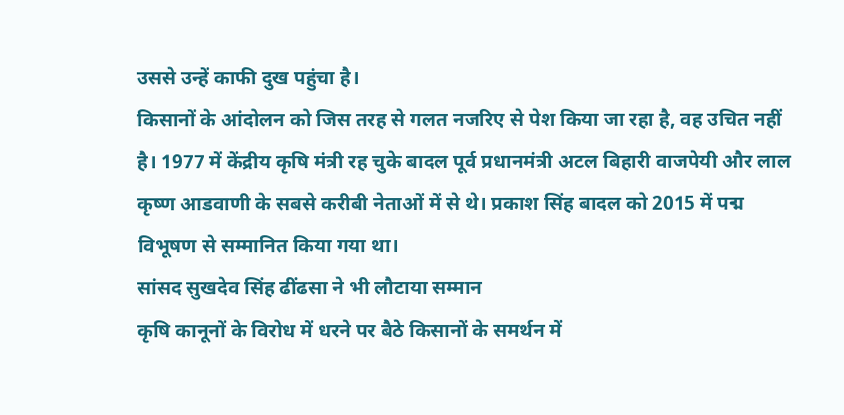उससे उन्हें काफी दुख पहुंचा है।
किसानों के आंदोलन को जिस तरह से गलत नजरिए से पेश किया जा रहा है, वह उचित नहीं है। 1977 में केंद्रीय कृषि मंत्री रह चुके बादल पूर्व प्रधानमंत्री अटल बिहारी वाजपेयी और लाल कृष्ण आडवाणी के सबसे करीबी नेताओं में से थे। प्रकाश सिंह बादल को 2015 में पद्म विभूषण से सम्मानित किया गया था।
सांसद सुखदेव सिंह ढींढसा ने भी लौटाया सम्मान
कृषि कानूनों के विरोध में धरने पर बैठे किसानों के समर्थन में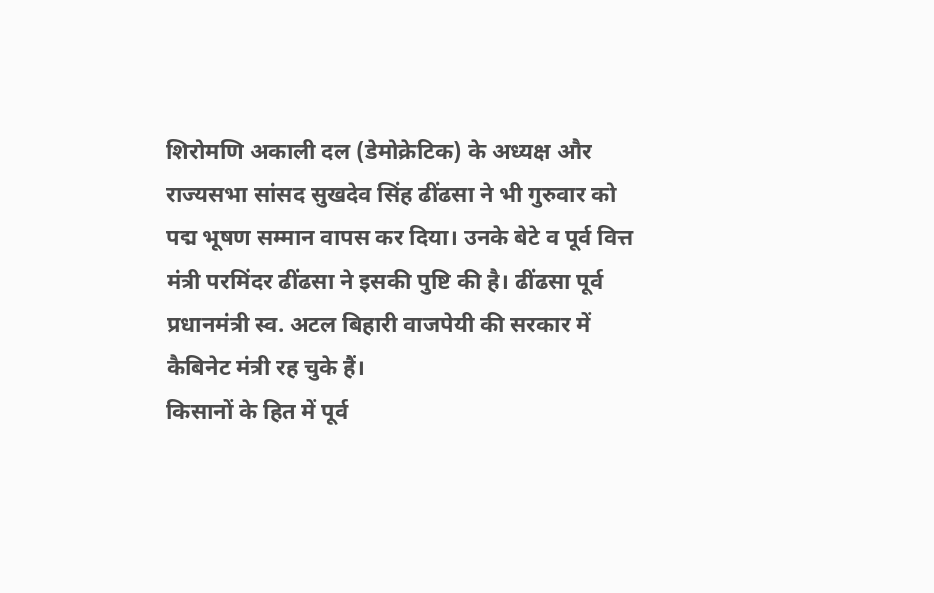शिरोमणि अकाली दल (डेमोक्रेटिक) के अध्यक्ष और राज्यसभा सांसद सुखदेव सिंह ढींढसा ने भी गुरुवार को पद्म भूषण सम्मान वापस कर दिया। उनके बेटे व पूर्व वित्त मंत्री परमिंदर ढींढसा ने इसकी पुष्टि की है। ढींढसा पूर्व प्रधानमंत्री स्व. अटल बिहारी वाजपेयी की सरकार में कैबिनेट मंत्री रह चुके हैं।
किसानों के हित में पूर्व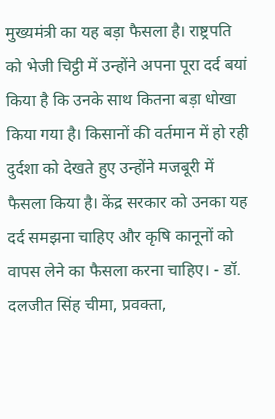मुख्यमंत्री का यह बड़ा फैसला है। राष्ट्रपति को भेजी चिट्ठी में उन्होंने अपना पूरा दर्द बयां किया है कि उनके साथ कितना बड़ा धोखा किया गया है। किसानों की वर्तमान में हो रही दुर्दशा को देखते हुए उन्होंने मजबूरी में फैसला किया है। केंद्र सरकार को उनका यह दर्द समझना चाहिए और कृषि कानूनों को वापस लेने का फैसला करना चाहिए। - डॉ. दलजीत सिंह चीमा, प्रवक्ता,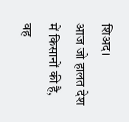शिअद।
आज जो हालत देश में किसानों की है, वह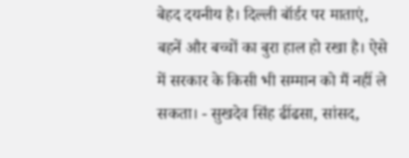बेहद दयनीय है। दिल्ली बॉर्डर पर माताएं, बहनें और बच्चों का बुरा हाल हो रखा है। ऐसे में सरकार के किसी भी सम्मान को मैं नहीं ले सकता। - सुखदेव सिंह ढींढसा, सांसद,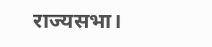राज्यसभा।